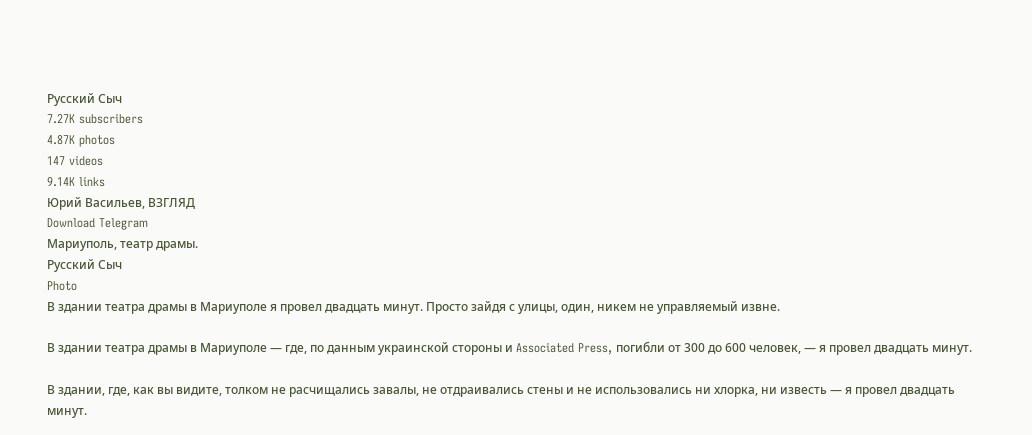Русский Сыч
7.27K subscribers
4.87K photos
147 videos
9.14K links
Юрий Васильев, ВЗГЛЯД
Download Telegram
Мариуполь, театр драмы.
Русский Сыч
Photo
В здании театра драмы в Мариуполе я провел двадцать минут. Просто зайдя с улицы, один, никем не управляемый извне.

В здании театра драмы в Мариуполе — где, по данным украинской стороны и Associated Press, погибли от 300 до 600 человек, — я провел двадцать минут.

В здании, где, как вы видите, толком не расчищались завалы, не отдраивались стены и не использовались ни хлорка, ни известь — я провел двадцать минут.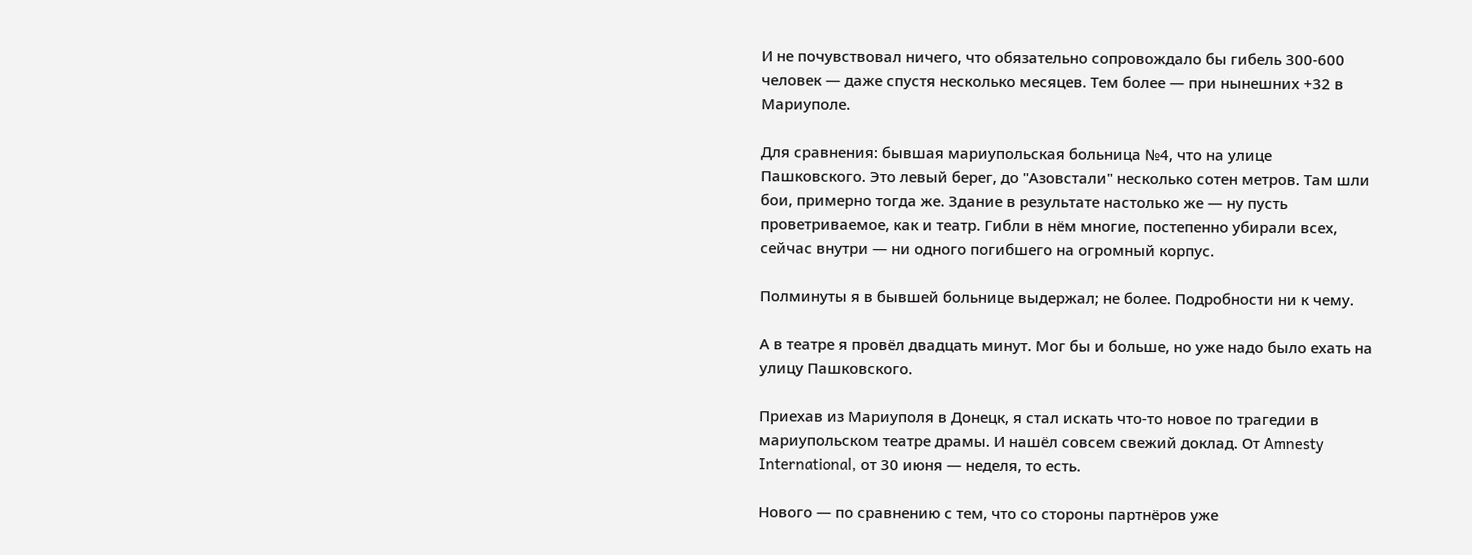И не почувствовал ничего, что обязательно сопровождало бы гибель 300-600 человек — даже спустя несколько месяцев. Тем более — при нынешних +32 в Мариуполе.

Для сравнения: бывшая мариупольская больница №4, что на улице Пашковского. Это левый берег, до "Азовстали" несколько сотен метров. Там шли бои, примерно тогда же. Здание в результате настолько же — ну пусть проветриваемое, как и театр. Гибли в нём многие, постепенно убирали всех, сейчас внутри — ни одного погибшего на огромный корпус.

Полминуты я в бывшей больнице выдержал; не более. Подробности ни к чему.

А в театре я провёл двадцать минут. Мог бы и больше, но уже надо было ехать на улицу Пашковского.

Приехав из Мариуполя в Донецк, я стал искать что-то новое по трагедии в мариупольском театре драмы. И нашёл совсем свежий доклад. От Amnesty International, от 30 июня — неделя, то есть.

Нового — по сравнению с тем, что со стороны партнёров уже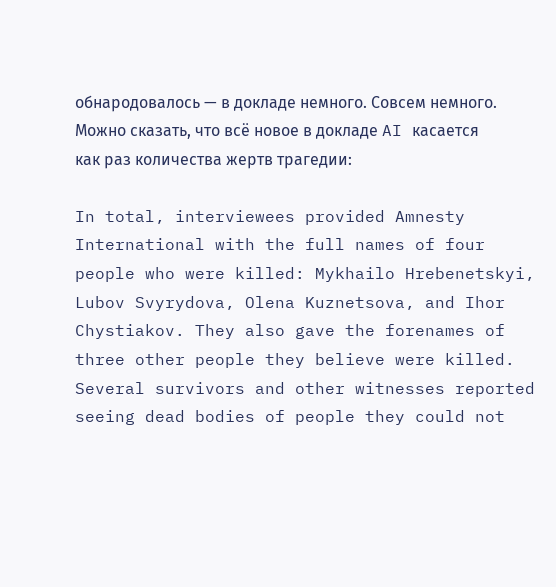обнародовалось — в докладе немного. Совсем немного. Можно сказать, что всё новое в докладе AI касается как раз количества жертв трагедии:

In total, interviewees provided Amnesty International with the full names of four people who were killed: Mykhailo Hrebenetskyi, Lubov Svyrydova, Olena Kuznetsova, and Ihor Chystiakov. They also gave the forenames of three other people they believe were killed. Several survivors and other witnesses reported seeing dead bodies of people they could not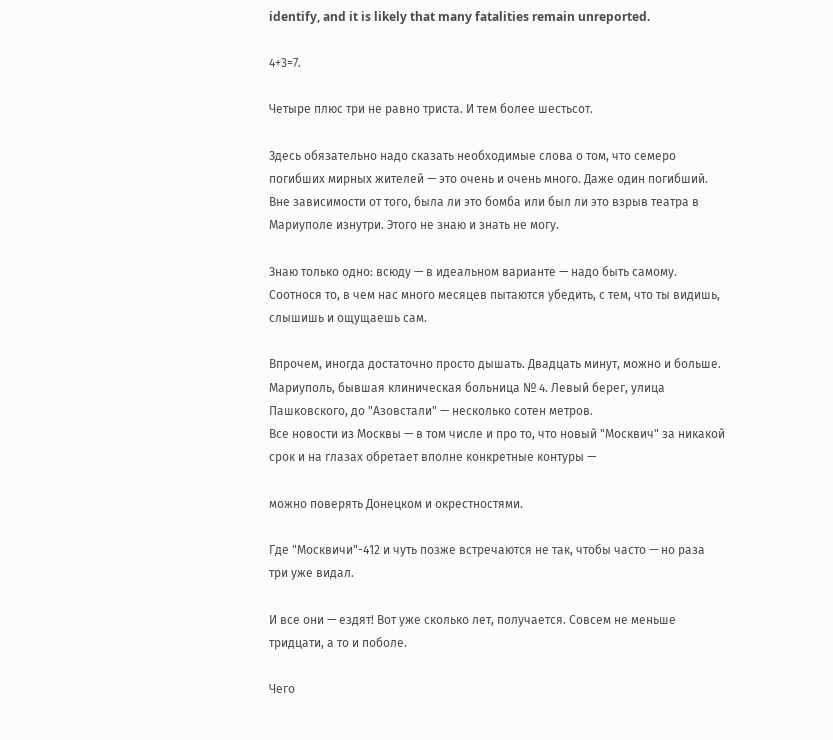identify, and it is likely that many fatalities remain unreported.

4+3=7.

Четыре плюс три не равно триста. И тем более шестьсот.

Здесь обязательно надо сказать необходимые слова о том, что семеро погибших мирных жителей — это очень и очень много. Даже один погибший. Вне зависимости от того, была ли это бомба или был ли это взрыв театра в Мариуполе изнутри. Этого не знаю и знать не могу.

Знаю только одно: всюду — в идеальном варианте — надо быть самому. Соотнося то, в чем нас много месяцев пытаются убедить, с тем, что ты видишь, слышишь и ощущаешь сам.

Впрочем, иногда достаточно просто дышать. Двадцать минут, можно и больше.
Мариуполь, бывшая клиническая больница № 4. Левый берег, улица Пашковского, до "Азовстали" — несколько сотен метров.
Все новости из Москвы — в том числе и про то, что новый "Москвич" за никакой срок и на глазах обретает вполне конкретные контуры —

можно поверять Донецком и окрестностями.

Где "Москвичи"-412 и чуть позже встречаются не так, чтобы часто — но раза три уже видал.

И все они — ездят! Вот уже сколько лет, получается. Совсем не меньше тридцати, а то и поболе.

Чего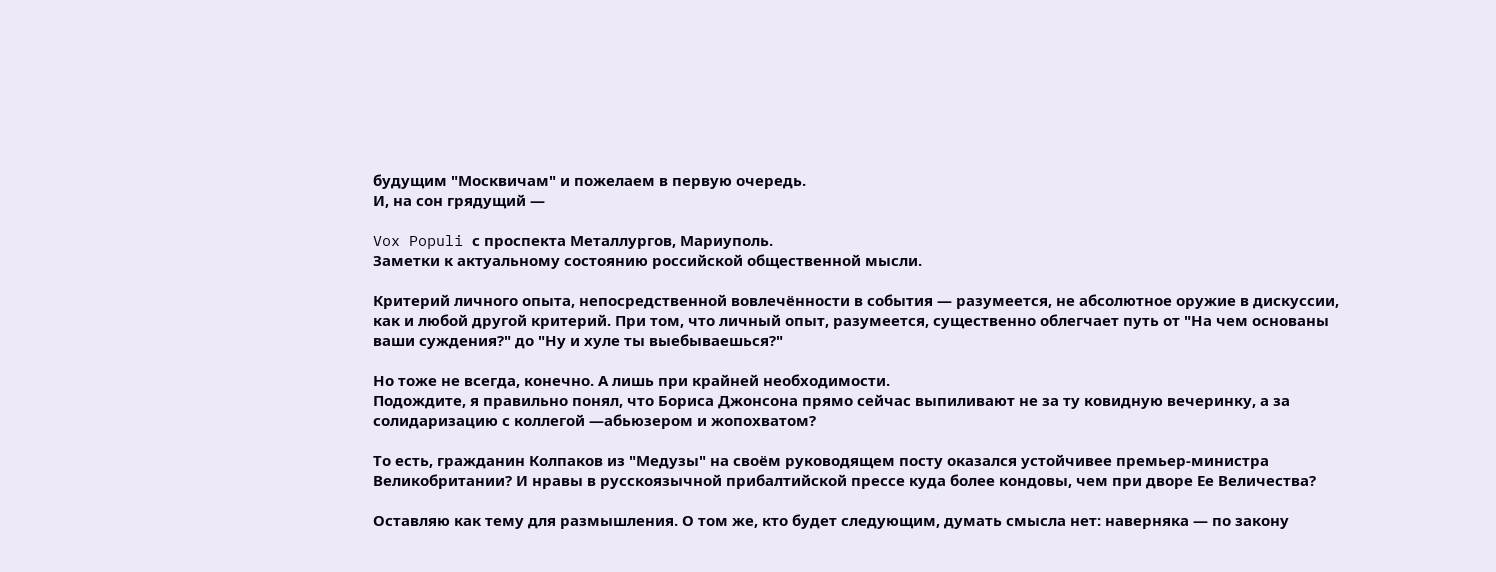будущим "Москвичам" и пожелаем в первую очередь.
И, на сон грядущий —

Vox Populi с проспекта Металлургов, Мариуполь.
Заметки к актуальному состоянию российской общественной мысли.

Критерий личного опыта, непосредственной вовлечённости в события — разумеется, не абсолютное оружие в дискуссии, как и любой другой критерий. При том, что личный опыт, разумеется, существенно облегчает путь от "На чем основаны ваши суждения?" до "Ну и хуле ты выебываешься?"

Но тоже не всегда, конечно. А лишь при крайней необходимости.
Подождите, я правильно понял, что Бориса Джонсона прямо сейчас выпиливают не за ту ковидную вечеринку, а за солидаризацию с коллегой —абьюзером и жопохватом?

То есть, гражданин Колпаков из "Медузы" на своём руководящем посту оказался устойчивее премьер-министра Великобритании? И нравы в русскоязычной прибалтийской прессе куда более кондовы, чем при дворе Ее Величества?

Оставляю как тему для размышления. О том же, кто будет следующим, думать смысла нет: наверняка — по закону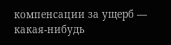компенсации за ущерб — какая-нибудь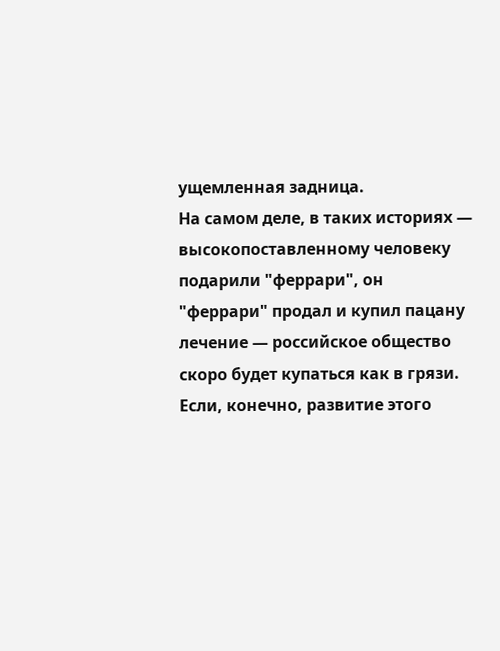ущемленная задница.
На самом деле, в таких историях — высокопоставленному человеку подарили "феррари", он "феррари" продал и купил пацану лечение — российское общество скоро будет купаться как в грязи. Если, конечно, развитие этого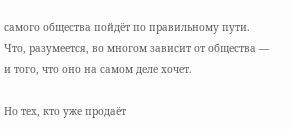самого общества пойдёт по правильному пути. Что, разумеется, во многом зависит от общества — и того, что оно на самом деле хочет.

Но тех, кто уже продаёт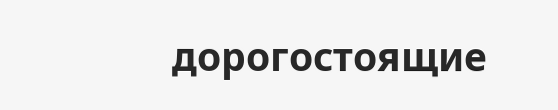дорогостоящие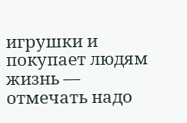игрушки и покупает людям жизнь — отмечать надо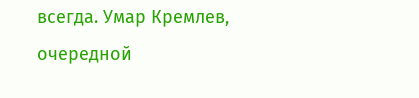всегда. Умар Кремлев, очередной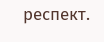респект.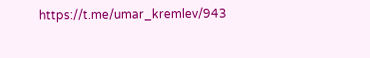https://t.me/umar_kremlev/943